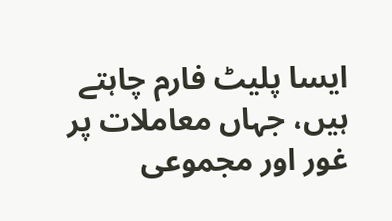ایسا پلیٹ فارم چاہتے ہیں، جہاں معاملات پر غور اور مجموعی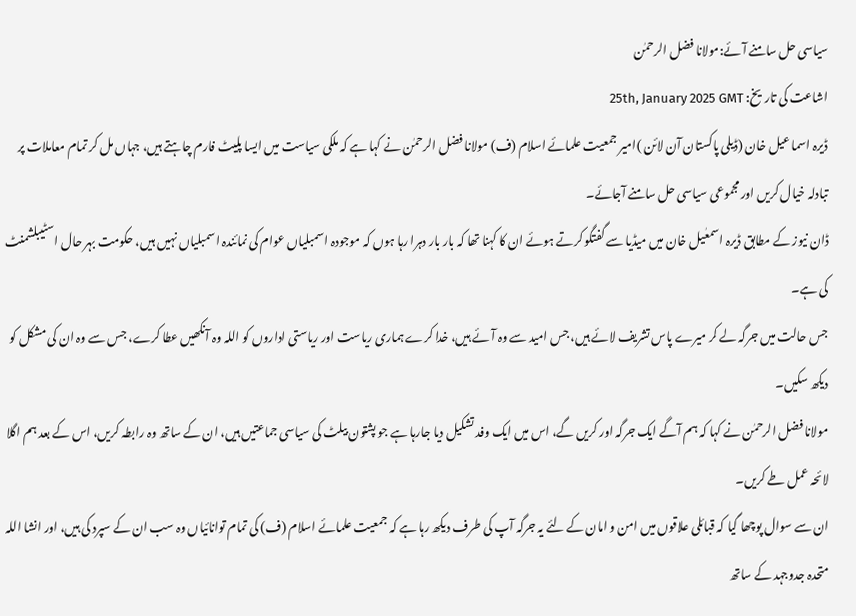سیاسی حل سامنے آئے:مولانا فضل الرحمٰن
اشاعت کی تاریخ: 25th, January 2025 GMT
ڈیرہ اسما عیل خان (ڈیلی پاکستان آن لائن )امیر جمعیت علمائے اسلام (ف) مولانا فضل الرحمٰن نے کہا ہے کہ ملکی سیاست میں ایسا پلیٹ فارم چاہتے ہیں، جہاں مل کر تمام معاملات پر تبادلہ خیال کریں اور مجموعی سیاسی حل سامنے آجائے۔
ڈان نیوز کے مطابق ڈیرہ اسمعٰیل خان میں میڈیا سے گفتگو کرتے ہوئے ان کا کہنا تھا کہ بار بار دہرا رہا ہوں کہ موجودہ اسمبلیاں عوام کی نمائندہ اسمبلیاں نہیں ہیں، حکومت بہر حال اسٹیبلشمنٹ کی ہے۔
جس حالت میں جرگہ لے کر میرے پاس تشریف لائے ہیں، جس امید سے وہ آئے ہیں، خدا کرے ہماری ریاست اور ریاستی اداروں کو اللہ وہ آنکھیں عطا کرے، جس سے وہ ان کی مشکل کو دیکھ سکیں۔
مولانا فضل الرحمٰن نے کہا کہ ہم آگے ایک جرگہ اور کریں گے، اس میں ایک وفد تشکیل دیا جارہا ہے جو پشتون بیلٹ کی سیاسی جماعتیں ہیں، ان کے ساتھ وہ رابطہ کریں، اس کے بعد ہم اگلا لائحہ عمل طے کریں۔
ان سے سوال پوچھا گیا کہ قبائلی علاقوں میں امن و امان کے لئے یہ جرگہ آپ کی طرف دیکھ رہا ہے کہ جمعیت علمائے اسلام (ف) کی تمام توانائیاں وہ سب ان کے سپرد کی ہیں، اور انشا اللہ متحدہ جدوجہد کے ساتھ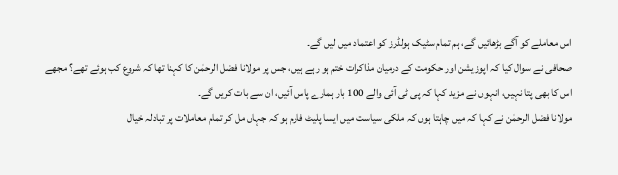اس معاملے کو آگے بڑھائیں گے، ہم تمام سٹیک ہولڈرز کو اعتماد میں لیں گے۔
صحافی نے سوال کیا کہ اپوزیشن اور حکومت کے درمیان مذاکرات ختم ہو رہے ہیں، جس پر مولانا فضل الرحمٰن کا کہنا تھا کہ شروع کب ہوئے تھے؟ مجھے اس کا بھی پتا نہیں، انہوں نے مزید کہا کہ پی ٹی آئی والے 100 بار ہمارے پاس آئیں، ان سے بات کریں گے۔
مولانا فضل الرحمٰن نے کہا کہ میں چاہتا ہوں کہ ملکی سیاست میں ایسا پلیٹ فارم ہو کہ جہاں مل کر تمام معاملات پر تبادلہ خیال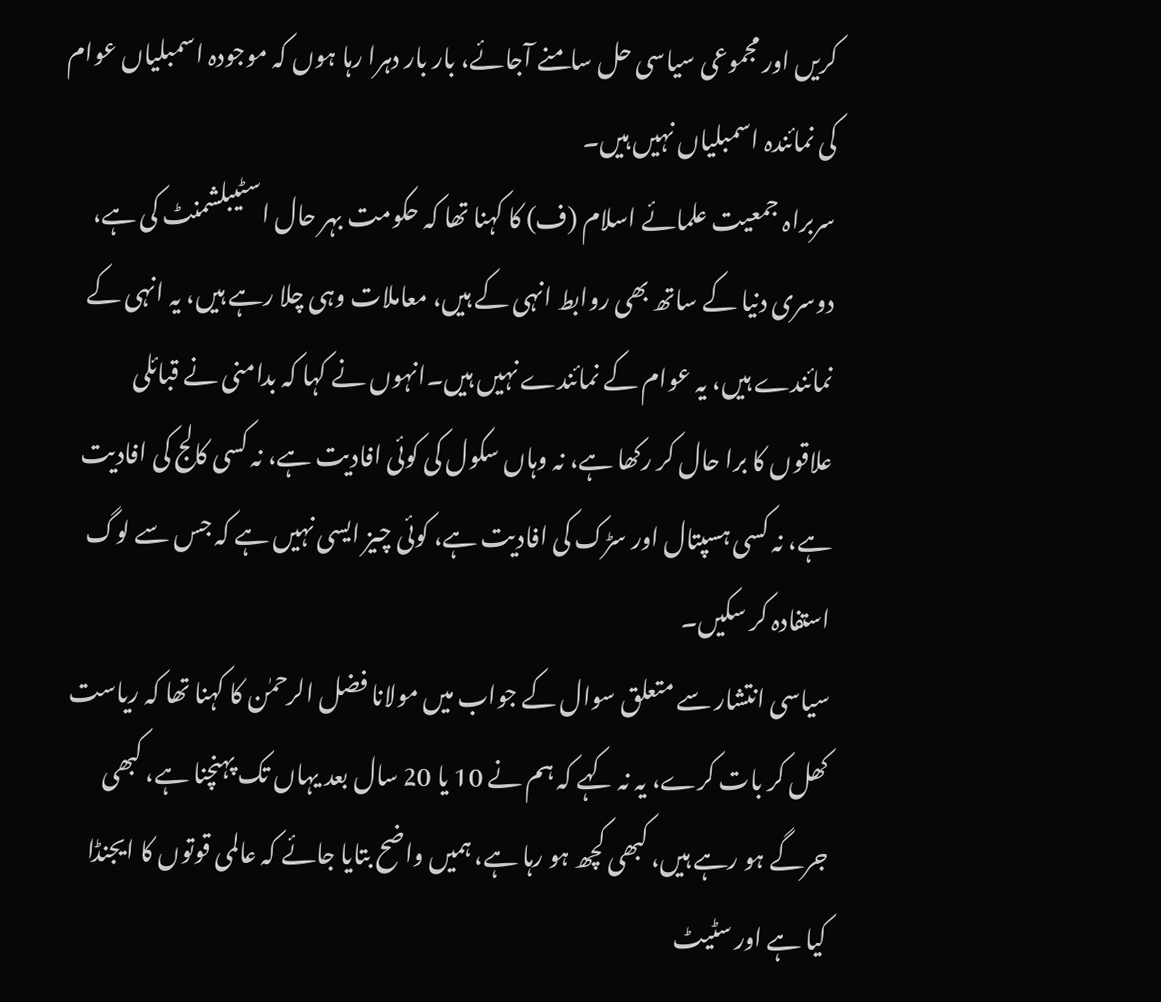کریں اور مجموعی سیاسی حل سامنے آجائے، بار بار دہرا رہا ہوں کہ موجودہ اسمبلیاں عوام کی نمائندہ اسمبلیاں نہیں ہیں۔
سربراہ جمعیت علمائے اسلام (ف) کا کہنا تھا کہ حکومت بہر حال اسٹیبلشمنٹ کی ہے، دوسری دنیا کے ساتھ بھی روابط انہی کے ہیں، معاملات وہی چلا رہے ہیں، یہ انہی کے نمائندے ہیں، یہ عوام کے نمائندے نہیں ہیں۔انہوں نے کہا کہ بدامنی نے قبائلی علاقوں کا برا حال کر رکھا ہے، نہ وہاں سکول کی کوئی افادیت ہے، نہ کسی کالج کی افادیت ہے، نہ کسی ہسپتال اور سڑک کی افادیت ہے، کوئی چیز ایسی نہیں ہے کہ جس سے لوگ استفادہ کر سکیں۔
سیاسی انتشار سے متعلق سوال کے جواب میں مولانا فضل الرحمٰن کا کہنا تھا کہ ریاست کھل کر بات کرے، یہ نہ کہے کہ ہم نے 10 یا 20 سال بعد یہاں تک پہنچنا ہے، کبھی جرگے ہو رہے ہیں، کبھی کچھ ہو رہا ہے، ہمیں واضح بتایا جائے کہ عالمی قوتوں کا ایجنڈا کیا ہے اور سٹیٹ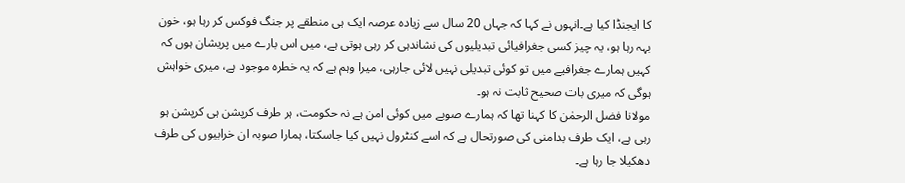کا ایجنڈا کیا ہے۔انہوں نے کہا کہ جہاں 20 سال سے زیادہ عرصہ ایک ہی منطقے پر جنگ فوکس کر رہا ہو، خون بہہ رہا ہو، یہ چیز کسی جغرافیائی تبدیلیوں کی نشاندہی کر رہی ہوتی ہے، میں اس بارے میں پریشان ہوں کہ کہیں ہمارے جغرافیے میں تو کوئی تبدیلی نہیں لائی جارہی، میرا وہم ہے کہ یہ خطرہ موجود ہے، میری خواہش ہوگی کہ میری بات صحیح ثابت نہ ہو۔
مولانا فضل الرحمٰن کا کہنا تھا کہ ہمارے صوبے میں کوئی امن ہے نہ حکومت، ہر طرف کرپشن ہی کرپشن ہو رہی ہے، ایک طرف بدامنی کی صورتحال ہے کہ اسے کنٹرول نہیں کیا جاسکتا، ہمارا صوبہ ان خرابیوں کی طرف دھکیلا جا رہا ہے۔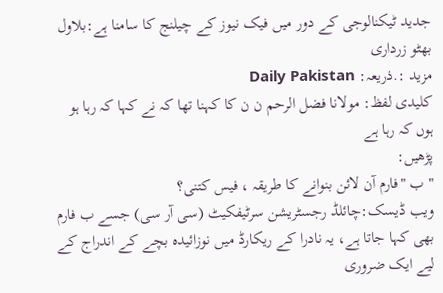جدید ٹیکنالوجی کے دور میں فیک نیوز کے چیلنج کا سامنا ہے:بلاول بھٹو زرداری
مزید :.ذریعہ: Daily Pakistan
کلیدی لفظ: مولانا فضل الرحم ن ن کا کہنا تھا کہ نے کہا کہ رہا ہو ہوں کہ رہا ہے
پڑھیں:
" ب "فارم آن لائن بنوانے کا طریقہ ، فیس کتنی؟
ویب ڈیسک:چائلڈ رجسٹریشن سرٹیفکیٹ (سی آر سی) جسے ب فارم بھی کہا جاتا ہے، یہ نادرا کے ریکارڈ میں نوزائیدہ بچے کے اندراج کے لیے ایک ضروری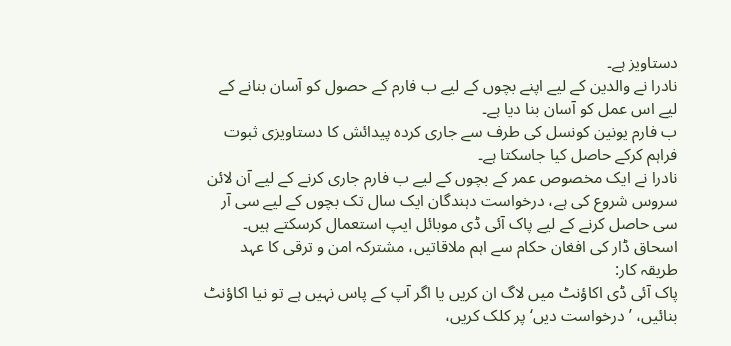دستاویز ہے۔
نادرا نے والدین کے لیے اپنے بچوں کے لیے ب فارم کے حصول کو آسان بنانے کے لیے اس عمل کو آسان بنا دیا ہے۔
ب فارم یونین کونسل کی طرف سے جاری کردہ پیدائش کا دستاویزی ثبوت فراہم کرکے حاصل کیا جاسکتا ہے۔
نادرا نے ایک مخصوص عمر کے بچوں کے لیے ب فارم جاری کرنے کے لیے آن لائن سروس شروع کی ہے، درخواست دہندگان ایک سال تک بچوں کے لیے سی آر سی حاصل کرنے کے لیے پاک آئی ڈی موبائل ایپ استعمال کرسکتے ہیں۔
اسحاق ڈار کی افغان حکام سے اہم ملاقاتیں، مشترکہ امن و ترقی کا عہد
طریقہ کار:
پاک آئی ڈی اکاؤنٹ میں لاگ ان کریں یا اگر آپ کے پاس نہیں ہے تو نیا اکاؤنٹ بنائیں، ’درخواست دیں‘ پر کلک کریں،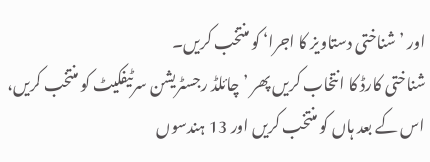اور ’شناختی دستاویز کا اجرا‘ کو منتخب کریں۔
شناختی کارڈ کا انتخاب کریں پھر ’چائلڈ رجسٹریشن سرٹیفکیٹ کو منتخب کریں، اس کے بعد ہاں کو منتخب کریں اور 13 ہندسوں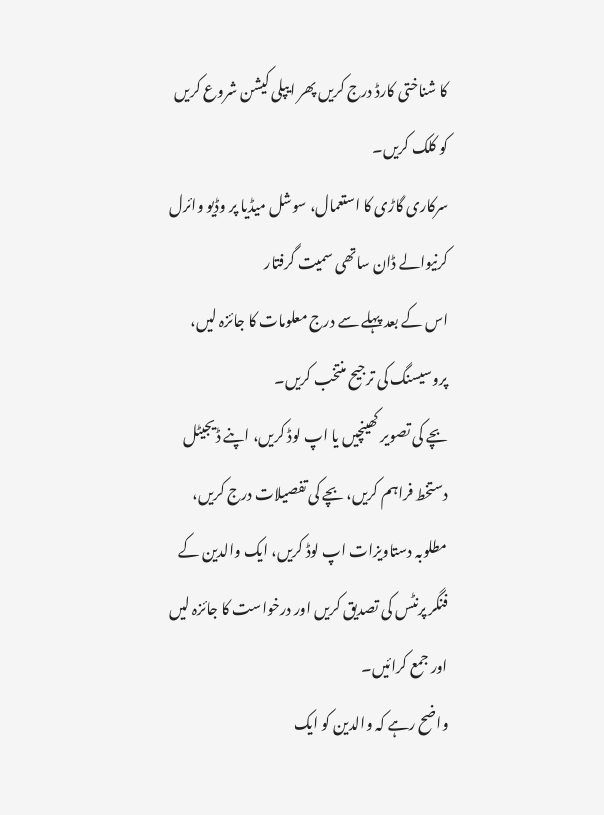کا شناختی کارڈ درج کریں پھر ایپلی کیشن شروع کریں کو کلک کریں۔
سرکاری گاڑی کا استعمال، سوشل میڈیا پر وڈیو وائرل کرنیوالے ڈان ساتھی سمیت گرفتار
اس کے بعد پہلے سے درج معلومات کا جائزہ لیں، پروسیسنگ کی ترجیح منتخب کریں۔
بچے کی تصویر کھینچیں یا اپ لوڈ کریں، اپنے ڈیجیٹل دستخط فراہم کریں، بچے کی تفصیلات درج کریں، مطلوبہ دستاویزات اپ لوڈ کریں، ایک والدین کے فنگر پرنٹس کی تصدیق کریں اور درخواست کا جائزہ لیں اور جمع کرائیں۔
واضح رہے کہ والدین کو ایک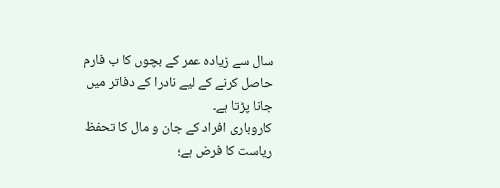سال سے زیادہ عمر کے بچوں کا ب فارم حاصل کرنے کے لیے نادرا کے دفاتر میں جانا پڑتا ہے۔
کاروباری افراد کے جان و مال کا تحفظ ریاست کا فرض ہے؛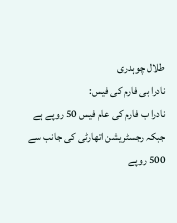طلال چوہدری
نادرا بی فارم کی فیس:
نادرا ب فارم کی عام فیس 50 روپے ہے جبکہ رجسٹریشن اتھارٹی کی جانب سے 500 روپے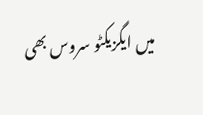میں ایگزیکٹو سروس بھی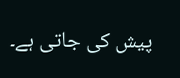پیش کی جاتی ہے۔